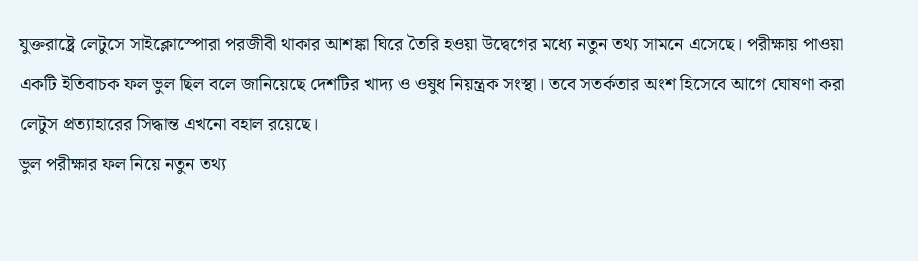যুক্তরাষ্ট্রে লেটুসে সাইক্লোস্পোরা পরজীবী থাকার আশঙ্কা ঘিরে তৈরি হওয়া উদ্বেগের মধ্যে নতুন তথ্য সামনে এসেছে। পরীক্ষায় পাওয়া একটি ইতিবাচক ফল ভুল ছিল বলে জানিয়েছে দেশটির খাদ্য ও ওষুধ নিয়ন্ত্রক সংস্থা। তবে সতর্কতার অংশ হিসেবে আগে ঘোষণা করা লেটুস প্রত্যাহারের সিদ্ধান্ত এখনো বহাল রয়েছে।
ভুল পরীক্ষার ফল নিয়ে নতুন তথ্য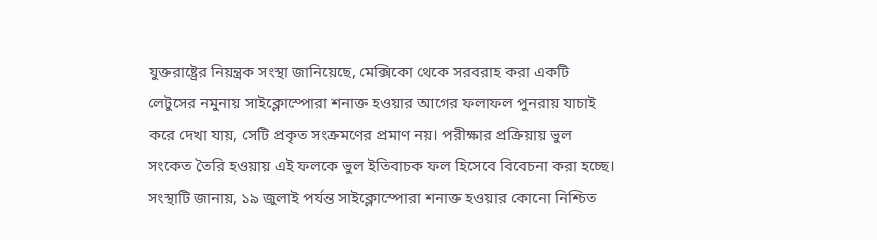যুক্তরাষ্ট্রের নিয়ন্ত্রক সংস্থা জানিয়েছে, মেক্সিকো থেকে সরবরাহ করা একটি লেটুসের নমুনায় সাইক্লোস্পোরা শনাক্ত হওয়ার আগের ফলাফল পুনরায় যাচাই করে দেখা যায়, সেটি প্রকৃত সংক্রমণের প্রমাণ নয়। পরীক্ষার প্রক্রিয়ায় ভুল সংকেত তৈরি হওয়ায় এই ফলকে ভুল ইতিবাচক ফল হিসেবে বিবেচনা করা হচ্ছে।
সংস্থাটি জানায়, ১৯ জুলাই পর্যন্ত সাইক্লোস্পোরা শনাক্ত হওয়ার কোনো নিশ্চিত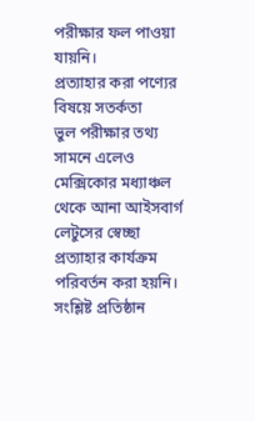পরীক্ষার ফল পাওয়া যায়নি।
প্রত্যাহার করা পণ্যের বিষয়ে সতর্কতা
ভুল পরীক্ষার তথ্য সামনে এলেও মেক্সিকোর মধ্যাঞ্চল থেকে আনা আইসবার্গ লেটুসের স্বেচ্ছা প্রত্যাহার কার্যক্রম পরিবর্তন করা হয়নি। সংশ্লিষ্ট প্রতিষ্ঠান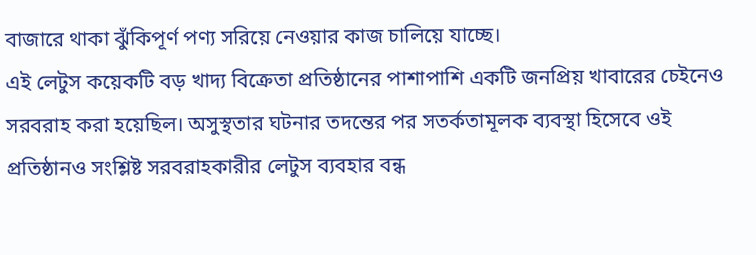বাজারে থাকা ঝুঁকিপূর্ণ পণ্য সরিয়ে নেওয়ার কাজ চালিয়ে যাচ্ছে।
এই লেটুস কয়েকটি বড় খাদ্য বিক্রেতা প্রতিষ্ঠানের পাশাপাশি একটি জনপ্রিয় খাবারের চেইনেও সরবরাহ করা হয়েছিল। অসুস্থতার ঘটনার তদন্তের পর সতর্কতামূলক ব্যবস্থা হিসেবে ওই প্রতিষ্ঠানও সংশ্লিষ্ট সরবরাহকারীর লেটুস ব্যবহার বন্ধ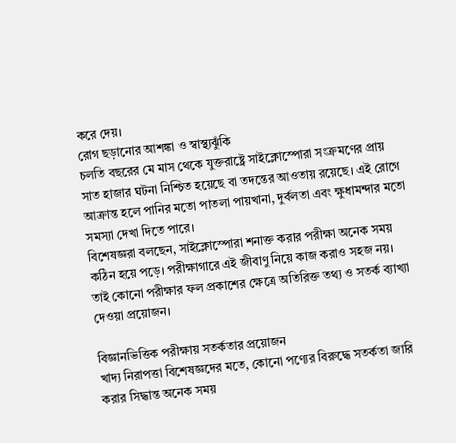করে দেয়।
রোগ ছড়ানোর আশঙ্কা ও স্বাস্থ্যঝুঁকি
চলতি বছরের মে মাস থেকে যুক্তরাষ্ট্রে সাইক্লোস্পোরা সংক্রমণের প্রায় সাত হাজার ঘটনা নিশ্চিত হয়েছে বা তদন্তের আওতায় রয়েছে। এই রোগে আক্রান্ত হলে পানির মতো পাতলা পায়খানা, দুর্বলতা এবং ক্ষুধামন্দার মতো সমস্যা দেখা দিতে পারে।
বিশেষজ্ঞরা বলছেন, সাইক্লোস্পোরা শনাক্ত করার পরীক্ষা অনেক সময় কঠিন হয়ে পড়ে। পরীক্ষাগারে এই জীবাণু নিয়ে কাজ করাও সহজ নয়। তাই কোনো পরীক্ষার ফল প্রকাশের ক্ষেত্রে অতিরিক্ত তথ্য ও সতর্ক ব্যাখ্যা দেওয়া প্রয়োজন।

বিজ্ঞানভিত্তিক পরীক্ষায় সতর্কতার প্রয়োজন
খাদ্য নিরাপত্তা বিশেষজ্ঞদের মতে, কোনো পণ্যের বিরুদ্ধে সতর্কতা জারি করার সিদ্ধান্ত অনেক সময়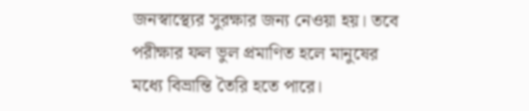জনস্বাস্থ্যের সুরক্ষার জন্য নেওয়া হয়। তবে পরীক্ষার ফল ভুল প্রমাণিত হলে মানুষের মধ্যে বিভ্রান্তি তৈরি হতে পারে।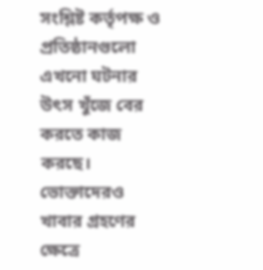সংশ্লিষ্ট কর্তৃপক্ষ ও প্রতিষ্ঠানগুলো এখনো ঘটনার উৎস খুঁজে বের করতে কাজ করছে। ভোক্তাদেরও খাবার গ্রহণের ক্ষেত্রে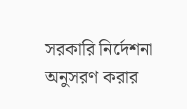সরকারি নির্দেশনা অনুসরণ করার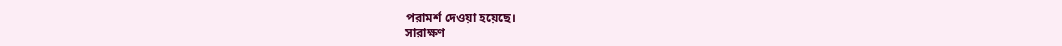পরামর্শ দেওয়া হয়েছে।
সারাক্ষণ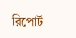রিপোর্ট